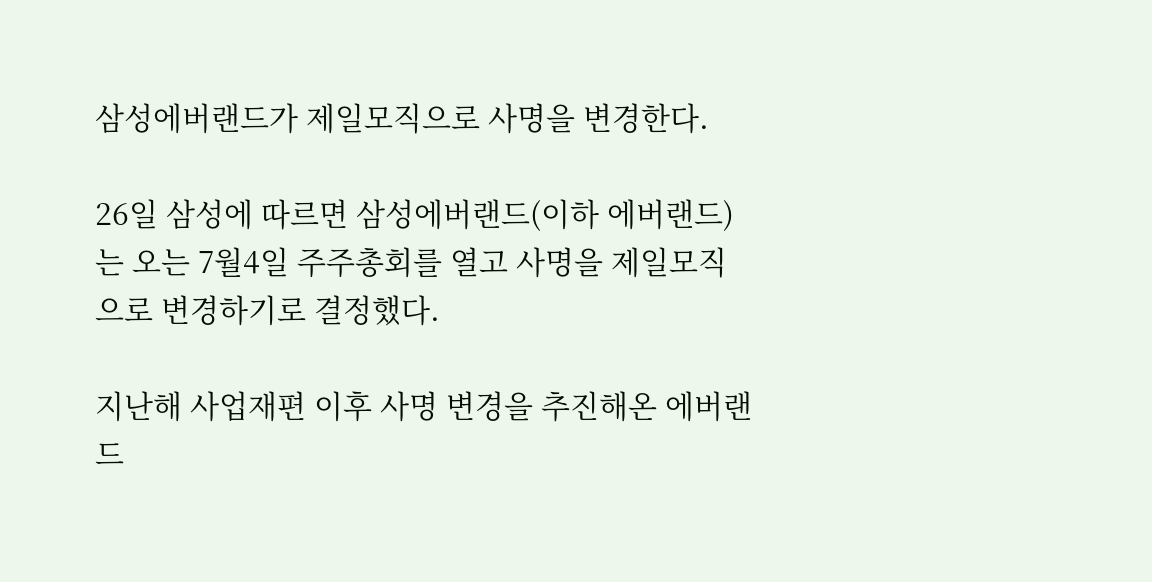삼성에버랜드가 제일모직으로 사명을 변경한다.

26일 삼성에 따르면 삼성에버랜드(이하 에버랜드)는 오는 7월4일 주주총회를 열고 사명을 제일모직으로 변경하기로 결정했다.

지난해 사업재편 이후 사명 변경을 추진해온 에버랜드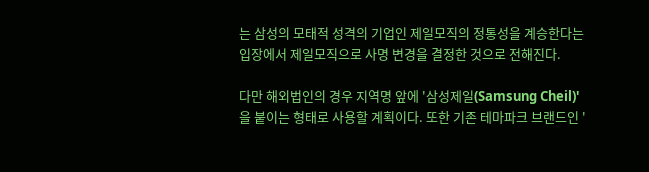는 삼성의 모태적 성격의 기업인 제일모직의 정통성을 계승한다는 입장에서 제일모직으로 사명 변경을 결정한 것으로 전해진다.

다만 해외법인의 경우 지역명 앞에 '삼성제일(Samsung Cheil)'을 붙이는 형태로 사용할 계획이다. 또한 기존 테마파크 브랜드인 '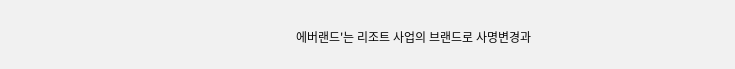에버랜드'는 리조트 사업의 브랜드로 사명변경과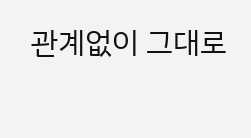관계없이 그대로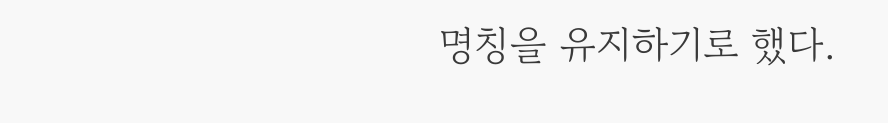명칭을 유지하기로 했다.